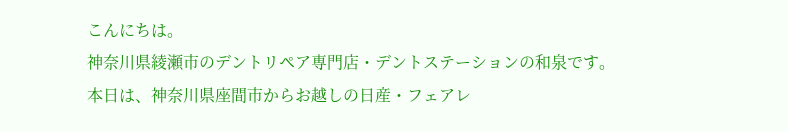こんにちは。
神奈川県綾瀬市のデントリペア専門店・デントステーションの和泉です。
本日は、神奈川県座間市からお越しの日産・フェアレ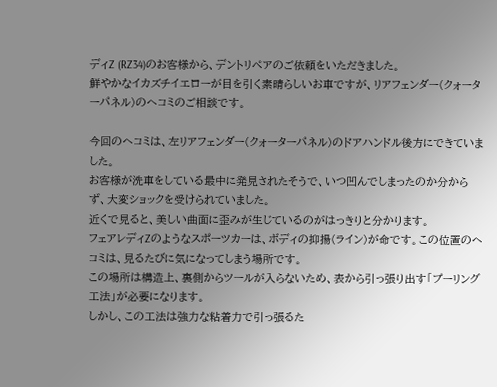ディZ (RZ34)のお客様から、デントリペアのご依頼をいただきました。
鮮やかなイカズチイエローが目を引く素晴らしいお車ですが、リアフェンダー(クォーターパネル)のヘコミのご相談です。

今回のヘコミは、左リアフェンダー(クォーターパネル)のドアハンドル後方にできていました。
お客様が洗車をしている最中に発見されたそうで、いつ凹んでしまったのか分からず、大変ショックを受けられていました。
近くで見ると、美しい曲面に歪みが生じているのがはっきりと分かります。
フェアレディZのようなスポーツカーは、ボディの抑揚(ライン)が命です。この位置のヘコミは、見るたびに気になってしまう場所です。
この場所は構造上、裏側からツールが入らないため、表から引っ張り出す「プーリング工法」が必要になります。
しかし、この工法は強力な粘着力で引っ張るた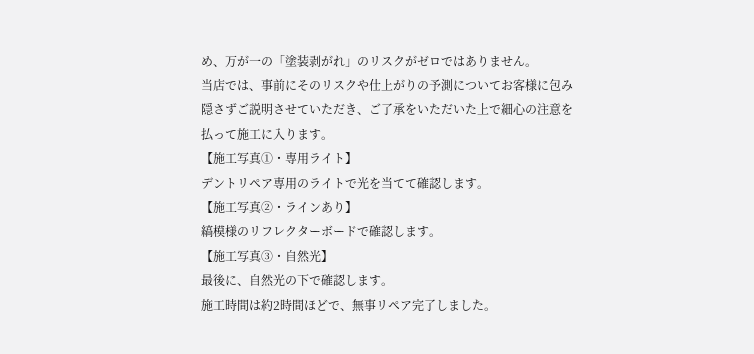め、万が一の「塗装剥がれ」のリスクがゼロではありません。
当店では、事前にそのリスクや仕上がりの予測についてお客様に包み隠さずご説明させていただき、ご了承をいただいた上で細心の注意を払って施工に入ります。
【施工写真①・専用ライト】
デントリペア専用のライトで光を当てて確認します。
【施工写真②・ラインあり】
縞模様のリフレクターボードで確認します。
【施工写真③・自然光】
最後に、自然光の下で確認します。
施工時間は約2時間ほどで、無事リペア完了しました。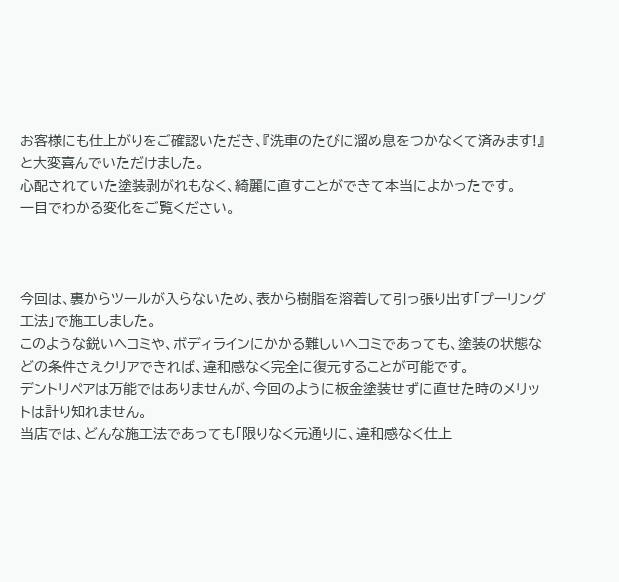お客様にも仕上がりをご確認いただき、『洗車のたびに溜め息をつかなくて済みます!』と大変喜んでいただけました。
心配されていた塗装剥がれもなく、綺麗に直すことができて本当によかったです。
一目でわかる変化をご覧ください。



今回は、裏からツールが入らないため、表から樹脂を溶着して引っ張り出す「プーリング工法」で施工しました。
このような鋭いヘコミや、ボディラインにかかる難しいヘコミであっても、塗装の状態などの条件さえクリアできれば、違和感なく完全に復元することが可能です。
デントリペアは万能ではありませんが、今回のように板金塗装せずに直せた時のメリットは計り知れません。
当店では、どんな施工法であっても「限りなく元通りに、違和感なく仕上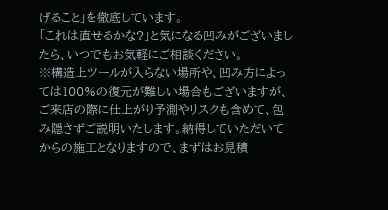げること」を徹底しています。
「これは直せるかな?」と気になる凹みがございましたら、いつでもお気軽にご相談ください。
※構造上ツールが入らない場所や、凹み方によっては100%の復元が難しい場合もございますが、ご来店の際に仕上がり予測やリスクも含めて、包み隠さずご説明いたします。納得していただいてからの施工となりますので、まずはお見積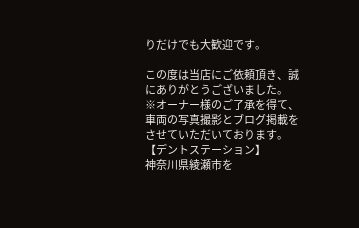りだけでも大歓迎です。

この度は当店にご依頼頂き、誠にありがとうございました。
※オーナー様のご了承を得て、車両の写真撮影とブログ掲載をさせていただいております。
【デントステーション】
神奈川県綾瀬市を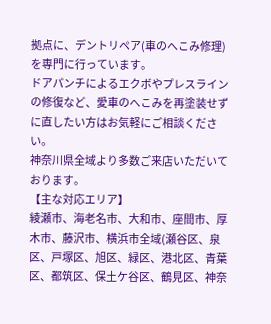拠点に、デントリペア(車のへこみ修理)を専門に行っています。
ドアパンチによるエクボやプレスラインの修復など、愛車のへこみを再塗装せずに直したい方はお気軽にご相談ください。
神奈川県全域より多数ご来店いただいております。
【主な対応エリア】
綾瀬市、海老名市、大和市、座間市、厚木市、藤沢市、横浜市全域(瀬谷区、泉区、戸塚区、旭区、緑区、港北区、青葉区、都筑区、保土ケ谷区、鶴見区、神奈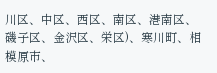川区、中区、西区、南区、港南区、磯子区、金沢区、栄区)、寒川町、相模原市、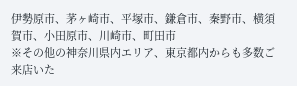伊勢原市、茅ヶ崎市、平塚市、鎌倉市、秦野市、横須賀市、小田原市、川崎市、町田市
※その他の神奈川県内エリア、東京都内からも多数ご来店いた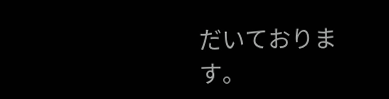だいております。